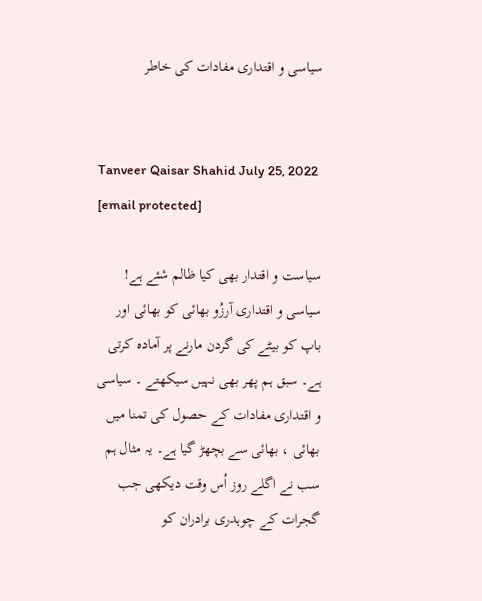سیاسی و اقتداری مفادات کی خاطر


Tanveer Qaisar Shahid July 25, 2022
[email protected]

سیاست و اقتدار بھی کیا ظالم شئے ہے! سیاسی و اقتداری آرزُو بھائی کو بھائی اور باپ کو بیٹے کی گردن مارنے پر آمادہ کرتی ہے۔ سبق ہم پھر بھی نہیں سیکھتے ۔ سیاسی و اقتداری مفادات کے حصول کی تمنا میں بھائی ، بھائی سے بچھڑ گیا ہے۔ یہ مثال ہم سب نے اگلے روز اُس وقت دیکھی جب گجرات کے چوہدری برادران کو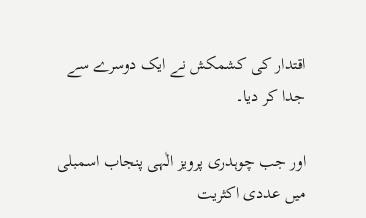اقتدار کی کشمکش نے ایک دوسرے سے جدا کر دیا۔

اور جب چوہدری پرویز الٰہی پنجاب اسمبلی میں عددی اکثریت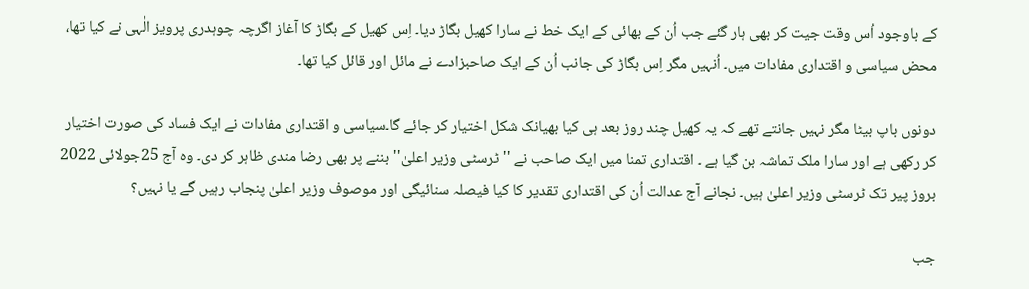کے باوجود اُس وقت جیت کر بھی ہار گئے جب اُن کے بھائی کے ایک خط نے سارا کھیل بگاڑ دیا۔ اِس کھیل کے بگاڑ کا آغاز اگرچہ چوہدری پرویز الٰہی نے کیا تھا، محض سیاسی و اقتداری مفادات میں۔ اُنہیں مگر اِس بگاڑ کی جانب اُن کے ایک صاحبزادے نے مائل اور قائل کیا تھا۔

دونوں باپ بیٹا مگر نہیں جانتے تھے کہ یہ کھیل چند روز بعد ہی کیا بھیانک شکل اختیار کر جائے گا۔سیاسی و اقتداری مفادات نے ایک فساد کی صورت اختیار کر رکھی ہے اور سارا ملک تماشہ بن گیا ہے ۔ اقتداری تمنا میں ایک صاحب نے '' ٹرسٹی وزیر اعلیٰ'' بننے پر بھی رضا مندی ظاہر کر دی۔ وہ آج 25جولائی 2022 بروز پیر تک ٹرسٹی وزیر اعلیٰ ہیں۔ نجانے آج عدالت اُن کی اقتداری تقدیر کا کیا فیصلہ سنائیگی اور موصوف وزیر اعلیٰ پنجاب رہیں گے یا نہیں؟

جب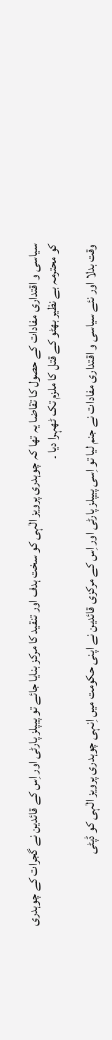سیاسی و اقتداری مفادات کے حصول کا تقاضا یہ تھا کہ چوہدری پرویز الٰہی کو سخت ہدف اور تنقید کا مرکز بنایا جائے تو پیپلز پارٹی اور اِس کے قائدین نے گجرات کے چوہدری کو محترمہ بے نظیر بھٹو کے قتل کا ملزم تک ٹھہرا دیا ۔

وقت بدلا اور نئے سیاسی و اقتداری مفادات نے جنم لیا تو اِسی پیپلز پارٹی اور اِس کے مرکزی قائدین نے اپنی حکومت میں اِنہی چوہدری پرویز الٰہی کو ڈپٹی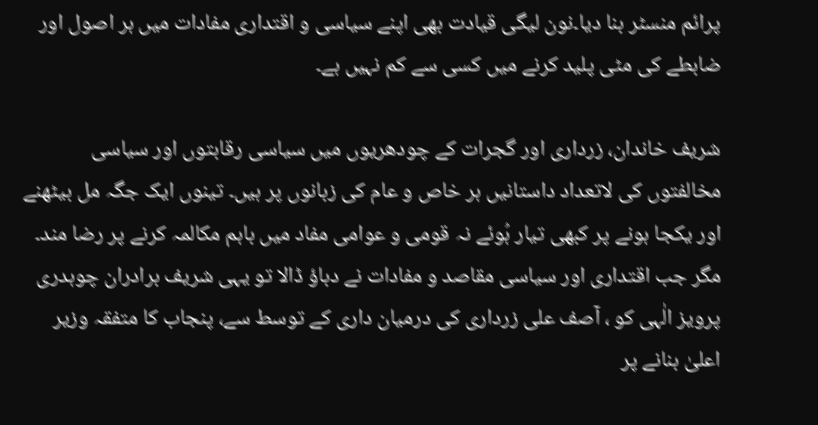پرائم منسٹر بنا دیا۔نون لیگی قیادت بھی اپنے سیاسی و اقتداری مفادات میں ہر اصول اور ضابطے کی مٹی پلید کرنے میں کسی سے کم نہیں ہے۔

شریف خاندان، زرداری اور گجرات کے چودھریوں میں سیاسی رقابتوں اور سیاسی مخالفتوں کی لاتعداد داستانیں ہر خاص و عام کی زبانوں پر ہیں۔ تینوں ایک جگہ مل بیٹھنے اور یکجا ہونے پر کبھی تیار ہُوئے نہ قومی و عوامی مفاد میں باہم مکالمہ کرنے پر رضا مند۔ مگر جب اقتداری اور سیاسی مقاصد و مفادات نے دباؤ ڈالا تو یہی شریف برادران چوہدری پرویز الٰہی کو ، آصف علی زرداری کی درمیان داری کے توسط سے، پنجاب کا متفقہ وزیر اعلیٰ بنانے پر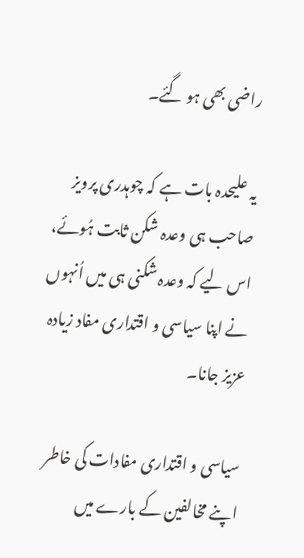راضی بھی ہو گئے۔

یہ علیحدہ بات ہے کہ چوہدری پرویز صاحب ہی وعدہ شکن ثابت ہُوئے، اس لیے کہ وعدہ شکنی ہی میں اُنہوں نے اپنا سیاسی و اقتداری مفاد زیادہ عزیز جانا۔

سیاسی و اقتداری مفادات کی خاطر اپنے مخالفین کے بارے میں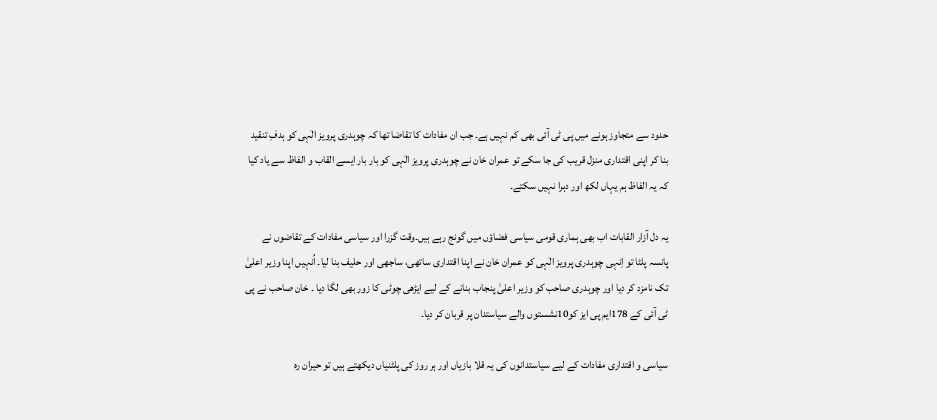حدود سے متجاوز ہونے میں پی ٹی آئی بھی کم نہیں ہے۔ جب ان مفادات کا تقاضا تھا کہ چوہدری پرویز الٰہی کو ہدفِ تنقید بنا کر اپنی اقتداری منزل قریب کی جا سکے تو عمران خان نے چوہدری پرویز الٰہی کو بار بار ایسے القاب و الفاظ سے یاد کیا کہ یہ الفاظ ہم یہاں لکھ اور دہرا نہیں سکتے۔

یہ دل آزار القابات اب بھی ہماری قومی سیاسی فضاؤں میں گونج رہے ہیں۔وقت گزرا اور سیاسی مفادات کے تقاضوں نے پانسہ پلٹا تو اِنہی چوہدری پرویز الٰہی کو عمران خان نے اپنا اقتداری ساتھی، ساجھی اور حلیف بنا لیا۔ اُنہیں اپنا وزیر اعلیٰ تک نامزد کر دیا اور چوہدری صاحب کو وزیر اعلیٰ پنجاب بنانے کے لیے ایڑھی چوٹی کا زور بھی لگا دیا ۔ خان صاحب نے پی ٹی آئی کے 178ایم پی ایز کو10نشستوں والے سیاستدان پر قربان کر دیا۔

سیاسی و اقتداری مفادات کے لیے سیاستدانوں کی یہ قلا بازیاں اور ہر روز کی پلٹنیاں دیکھتے ہیں تو حیران رہ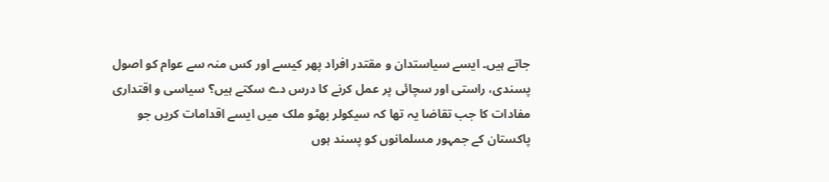جاتے ہیں۔ ایسے سیاستدان و مقتدر افراد پھر کیسے اور کس منہ سے عوام کو اصول پسندی، راستی اور سچائی پر عمل کرنے کا درس دے سکتے ہیں؟ سیاسی و اقتداری مفادات کا جب تقاضا یہ تھا کہ سیکولر بھٹو ملک میں ایسے اقدامات کریں جو پاکستان کے جمہور مسلمانوں کو پسند ہوں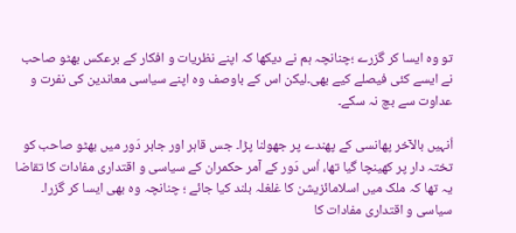تو وہ ایسا کر گزرے ؛چنانچہ ہم نے دیکھا کہ اپنے نظریات و افکار کے برعکس بھٹو صاحب نے ایسے کئی فیصلے کیے بھی۔لیکن اس کے باوصف وہ اپنے سیاسی معاندین کی نفرت و عداوت سے بچ نہ سکے۔

اُنہیں بالآخر پھانسی کے پھندے پر جھولنا پڑا۔ جس قاہر اور جابر دَور میں بھٹو صاحب کو تختہ دار پر کھینچا گیا تھا، اُس دَور کے آمر حکمران کے سیاسی و اقتداری مفادات کا تقاضا یہ تھا کہ ملک میں اسلامائزیشن کا غلغلہ بلند کیا جائے ؛ چنانچہ وہ بھی ایسا کر گزرا۔ سیاسی و اقتداری مفادات کا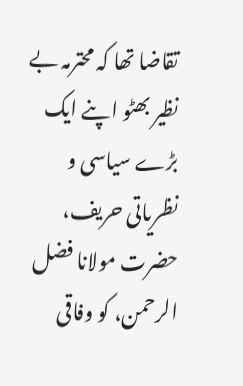تقاضا تھا کہ محترمہ بے نظیر بھٹو اپنے ایک بڑے سیاسی و نظریاتی حریف، حضرت مولانا فضل الرحمن، کو وفاقی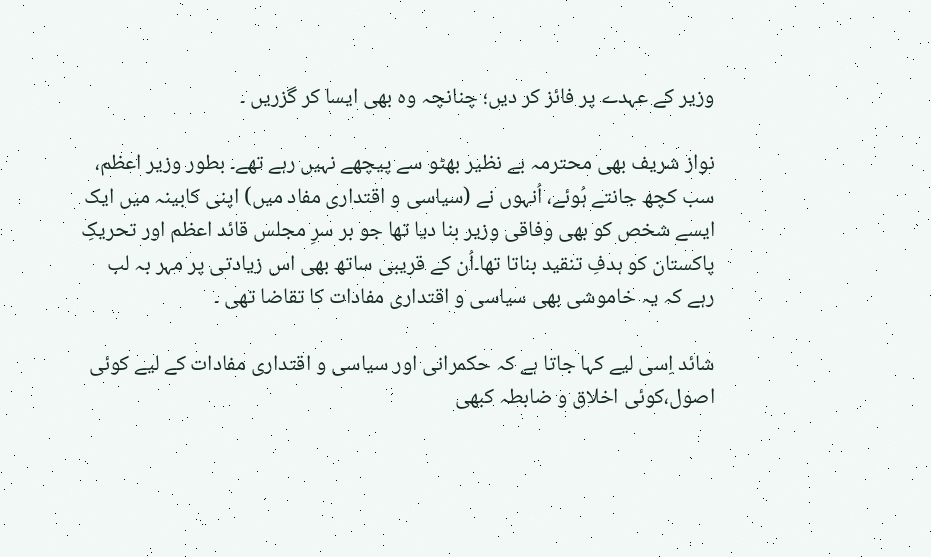وزیر کے عہدے پر فائز کر دیں؛ چنانچہ وہ بھی ایسا کر گزریں ۔

نواز شریف بھی محترمہ بے نظیر بھٹو سے پیچھے نہیں رہے تھے۔ بطور وزیر اعظم، سب کچھ جانتے ہُوئے، اُنہوں نے (سیاسی و اقتداری مفاد میں) اپنی کابینہ میں ایک ایسے شخص کو بھی وفاقی وزیر بنا دیا تھا جو بر سرِ مجلس قائد اعظم اور تحریکِ پاکستان کو ہدفِ تنقید بناتا تھا۔اُن کے قریبی ساتھ بھی اس زیادتی پر مہر بہ لب رہے کہ یہ خاموشی بھی سیاسی و اقتداری مفادات کا تقاضا تھی ۔

شائد اِسی لیے کہا جاتا ہے کہ حکمرانی اور سیاسی و اقتداری مفادات کے لیے کوئی اصول،کوئی اخلاق و ضابطہ کبھی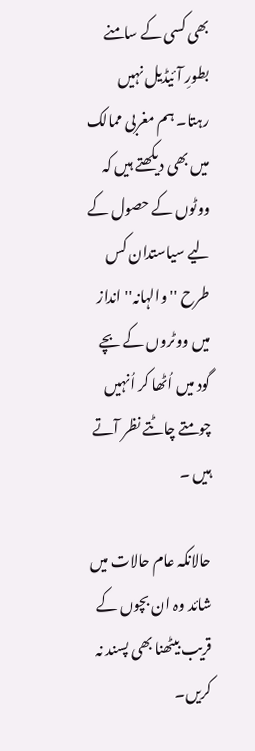بھی کسی کے سامنے بطورِ آئیڈیل نہیں رہتا۔ ہم مغربی ممالک میں بھی دیکھتے ہیں کہ ووٹوں کے حصول کے لیے سیاستدان کس طرح ''والہانہ'' انداز میں ووٹروں کے بچے گود میں اُٹھا کر اُنہیں چومتے چاٹتے نظر آتے ہیں ۔

حالانکہ عام حالات میں شائد وہ ان بچوں کے قریب بیٹھنا بھی پسند نہ کریں۔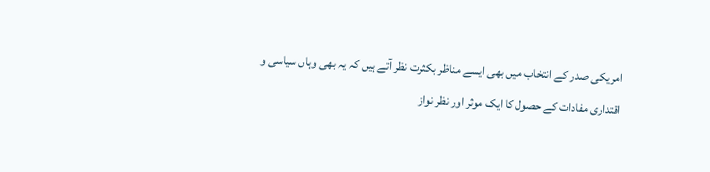امریکی صدر کے انتخاب میں بھی ایسے مناظر بکثرت نظر آتے ہیں کہ یہ بھی وہاں سیاسی و اقتداری مفادات کے حصول کا ایک موثر اور نظر نواز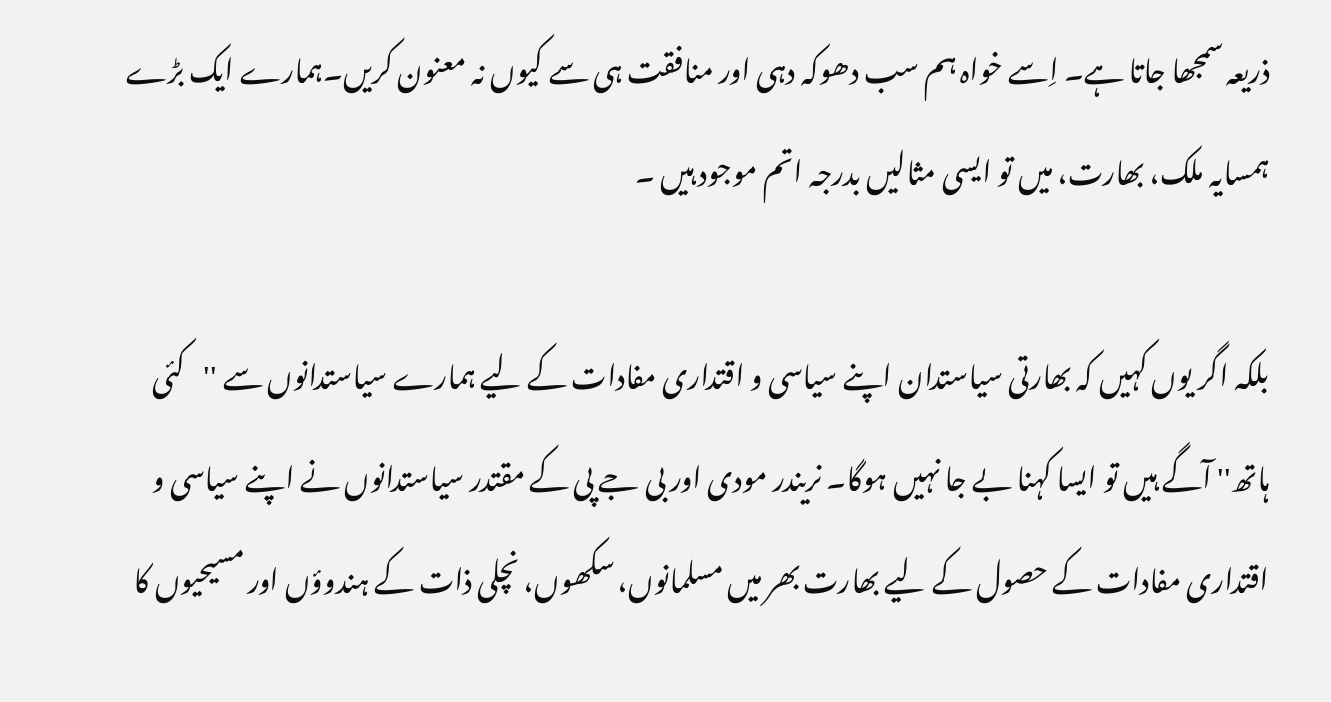ذریعہ سمجھا جاتا ہے۔ اِسے خواہ ہم سب دھوکہ دہی اور منافقت ہی سے کیوں نہ معنون کریں۔ہمارے ایک بڑے ہمسایہ ملک، بھارت، میں تو ایسی مثالیں بدرجہ اتم موجود ہیں ۔

بلکہ اگر یوں کہیں کہ بھارتی سیاستدان اپنے سیاسی و اقتداری مفادات کے لیے ہمارے سیاستدانوں سے ''کئی ہاتھ'' آگے ہیں تو ایسا کہنا بے جا نہیں ہوگا۔ نریندر مودی اور بی جے پی کے مقتدر سیاستدانوں نے اپنے سیاسی و اقتداری مفادات کے حصول کے لیے بھارت بھر میں مسلمانوں، سکھوں، نچلی ذات کے ہندوؤں اور مسیحیوں کا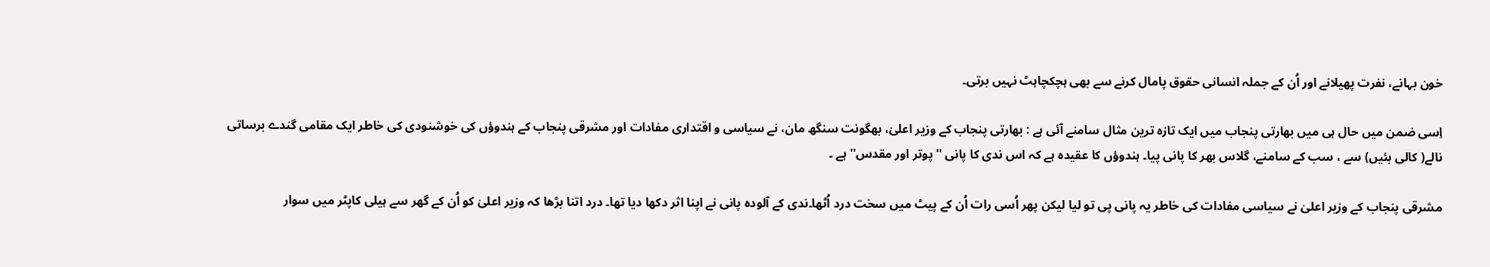خون بہانے، نفرت پھیلانے اور اُن کے جملہ انسانی حقوق پامال کرنے سے بھی ہچکچاہٹ نہیں برتی۔

اِسی ضمن میں حال ہی میں بھارتی پنجاب میں ایک تازہ ترین مثال سامنے آئی ہے : بھارتی پنجاب کے وزیر اعلیٰ، بھگونت سنگھ مان، نے سیاسی و اقتداری مفادات اور مشرقی پنجاب کے ہندوؤں کی خوشنودی کی خاطر ایک مقامی گندے برساتی نالے( کالی بئیں) سے ، سب کے سامنے، گلاس بھر کا پانی پیا۔ ہندوؤں کا عقیدہ ہے کہ اس ندی کا پانی ''پوتر اور مقدس'' ہے ۔

مشرقی پنجاب کے وزیر اعلیٰ نے سیاسی مفادات کی خاطر یہ پانی پی تو لیا لیکن پھر اُسی رات اُن کے پیٹ میں سخت درد اُٹھا۔ندی کے آلودہ پانی نے اپنا اثر دکھا دیا تھا۔ درد اتنا بڑھا کہ وزیر اعلیٰ کو اُن کے گھر سے ہیلی کاپٹر میں سوار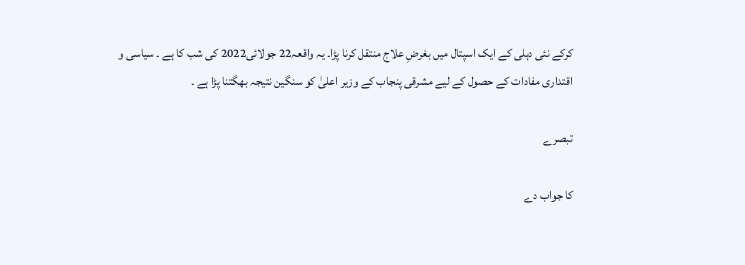کرکے نئی دہلی کے ایک اسپتال میں بغرضِ علاج منتقل کرنا پڑا۔ یہ واقعہ22 جولائی2022 کی شب کا ہے ۔ سیاسی و اقتداری مفادات کے حصول کے لیے مشرقی پنجاب کے وزیر اعلیٰ کو سنگین نتیجہ بھگتنا پڑا ہے ۔

تبصرے

کا جواب دے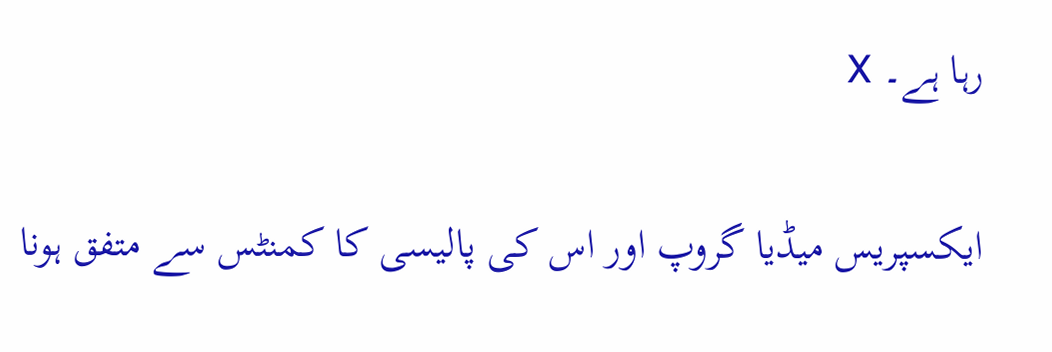رہا ہے۔ X

ایکسپریس میڈیا گروپ اور اس کی پالیسی کا کمنٹس سے متفق ہونا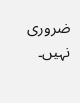ضروری نہیں۔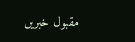مقبول خبریں